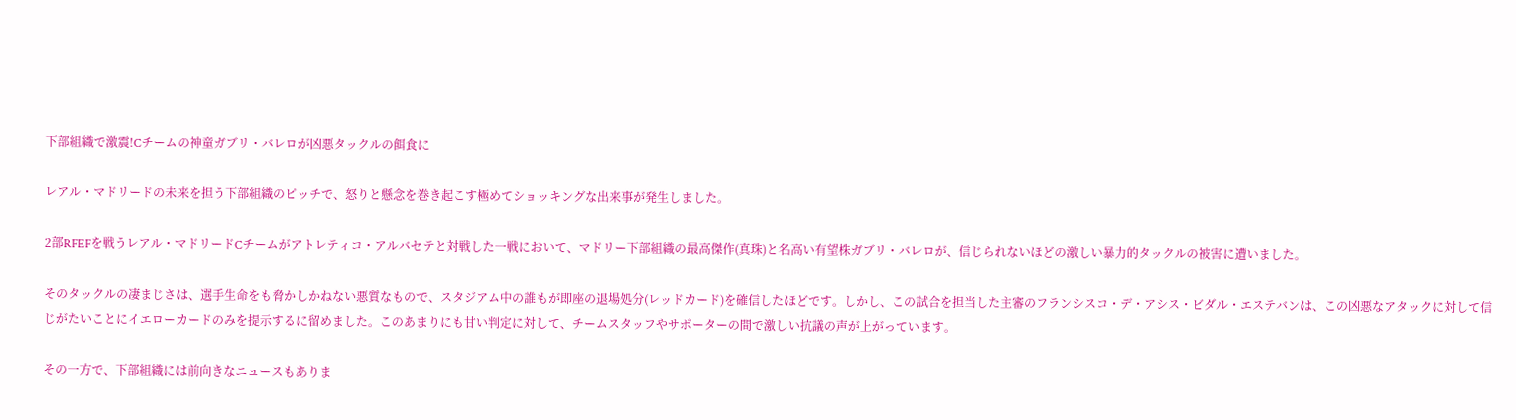下部組織で激震!Cチームの神童ガブリ・バレロが凶悪タックルの餌食に

レアル・マドリードの未来を担う下部組織のピッチで、怒りと懸念を巻き起こす極めてショッキングな出来事が発生しました。

2部RFEFを戦うレアル・マドリードCチームがアトレティコ・アルバセテと対戦した一戦において、マドリー下部組織の最高傑作(真珠)と名高い有望株ガブリ・バレロが、信じられないほどの激しい暴力的タックルの被害に遭いました。

そのタックルの凄まじさは、選手生命をも脅かしかねない悪質なもので、スタジアム中の誰もが即座の退場処分(レッドカード)を確信したほどです。しかし、この試合を担当した主審のフランシスコ・デ・アシス・ビダル・エステバンは、この凶悪なアタックに対して信じがたいことにイエローカードのみを提示するに留めました。このあまりにも甘い判定に対して、チームスタッフやサポーターの間で激しい抗議の声が上がっています。

その一方で、下部組織には前向きなニュースもありま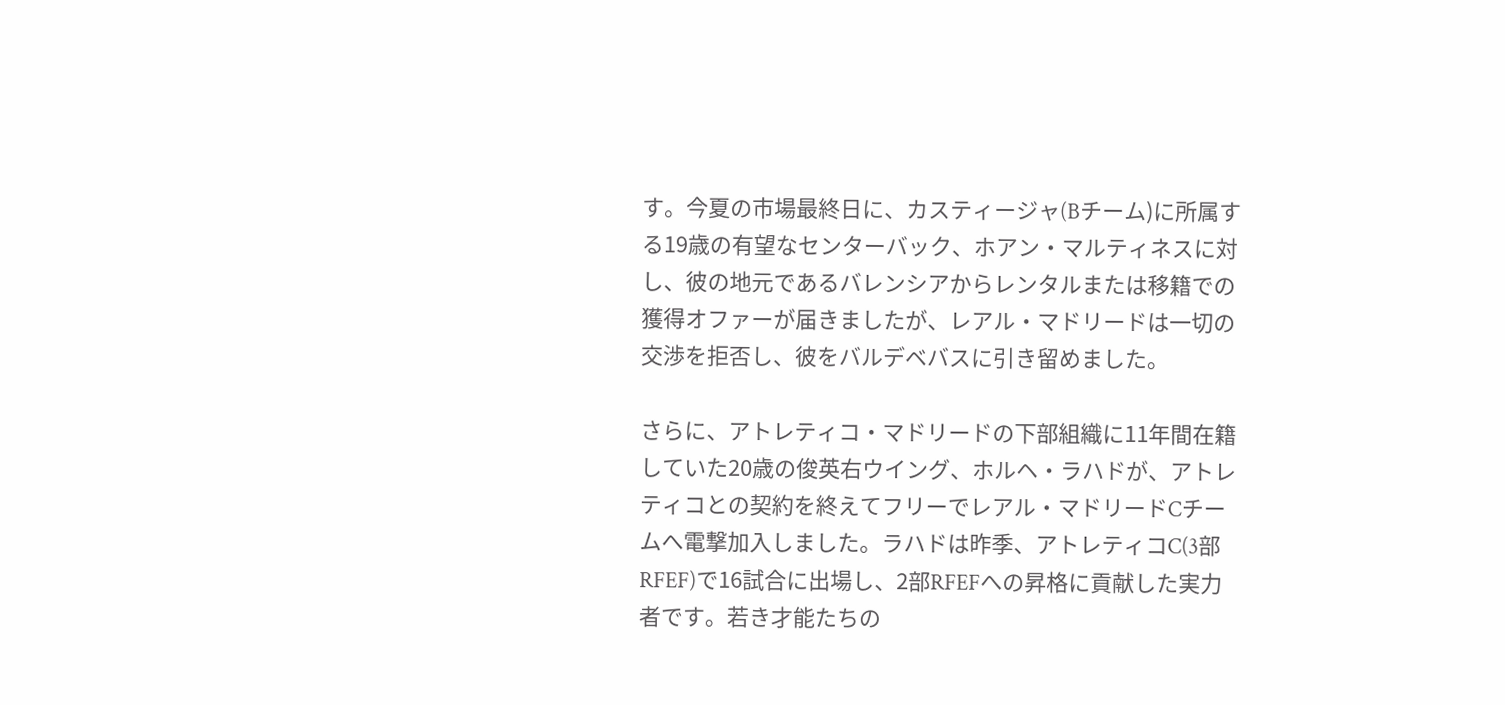す。今夏の市場最終日に、カスティージャ(Bチーム)に所属する19歳の有望なセンターバック、ホアン・マルティネスに対し、彼の地元であるバレンシアからレンタルまたは移籍での獲得オファーが届きましたが、レアル・マドリードは一切の交渉を拒否し、彼をバルデベバスに引き留めました。

さらに、アトレティコ・マドリードの下部組織に11年間在籍していた20歳の俊英右ウイング、ホルヘ・ラハドが、アトレティコとの契約を終えてフリーでレアル・マドリードCチームへ電撃加入しました。ラハドは昨季、アトレティコC(3部RFEF)で16試合に出場し、2部RFEFへの昇格に貢献した実力者です。若き才能たちの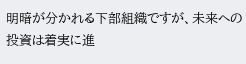明暗が分かれる下部組織ですが、未来への投資は着実に進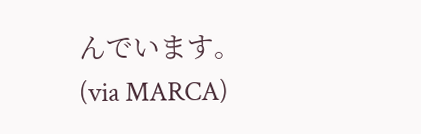んでいます。(via MARCA)